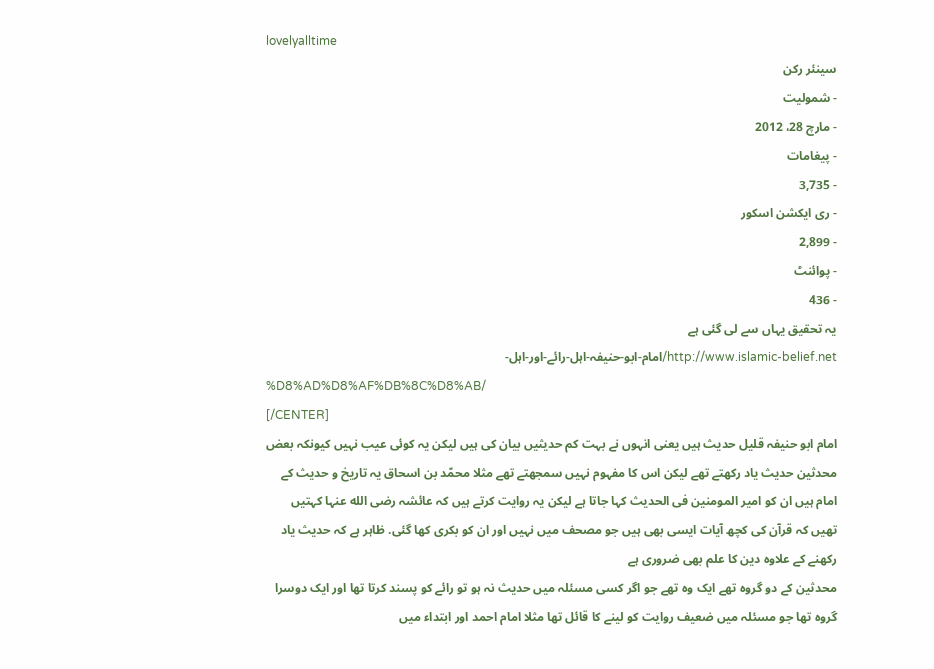lovelyalltime
سینئر رکن
- شمولیت
- مارچ 28، 2012
- پیغامات
- 3,735
- ری ایکشن اسکور
- 2,899
- پوائنٹ
- 436
یہ تحقیق یہاں سے لی گئی ہے
http://www.islamic-belief.net/امام-ابو-حنیفہ-اہل-رائے-اور-اہل-
%D8%AD%D8%AF%DB%8C%D8%AB/
[/CENTER]
امام ابو حنیفہ قلیل حدیث ہیں یعنی انہوں نے بہت کم حدیثیں بیان کی ہیں لیکن یہ کوئی عیب نہیں کیونکہ بعض محدثین حدیث یاد رکھتے تھے لیکن اس کا مفہوم نہیں سمجھتے تھے مثلا محمّد بن اسحاق یہ تاریخ و حدیث کے امام ہیں ان کو امیر المومنین فی الحدیث کہا جاتا ہے لیکن یہ روایت کرتے ہیں کہ عائشہ رضی الله عنہا کہتیں تھیں کہ قرآن کی کچھ آیات ایسی بھی ہیں جو مصحف میں نہیں اور ان کو بکری کھا گئی. ظاہر ہے کہ حدیث یاد رکھنے کے علاوہ دین کا علم بھی ضروری ہے
محدثین کے دو گروہ تھے ایک وہ تھے جو اگر کسی مسئلہ میں حدیث نہ ہو تو رائے کو پسند کرتا تھا اور ایک دوسرا گروہ تھا جو مسئلہ میں ضعیف روایت کو لینے کا قائل تھا مثلا امام احمد اور ابتداء میں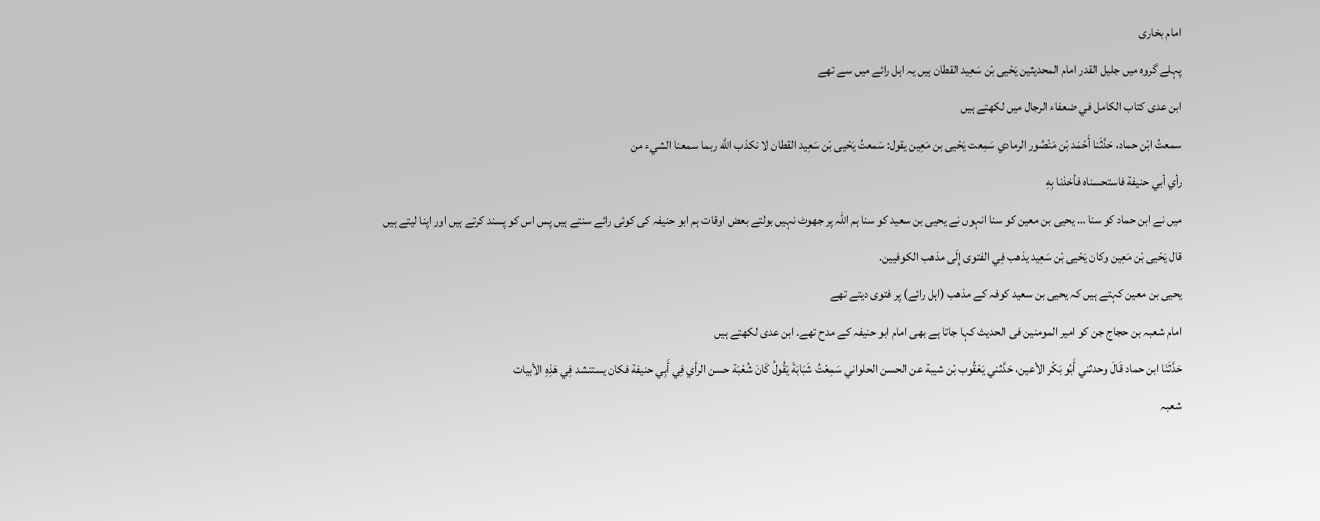امام بخاری
پہلے گروہ میں جلیل القدر امام المحدیثین يَحْيى بْن سَعِيد القطان ہیں یہ اہل رائے میں سے تھے
ابن عدی کتاب الكامل في ضعفاء الرجال میں لکھتے ہیں
سمعتُ ابْن حماد، حَدَّثَنا أَحْمَد بْن مَنْصُور الرمادي سَمِعت يَحْيى بن مَعِين يقول: سَمعتُ يَحْيى بْن سَعِيد القطان لا نكذب اللَّه ربما سمعنا الشيء من
رأي أبي حنيفة فاستحسناه فأخذنا بِهِ
میں نے ابن حماد کو سنا … یحیی بن معین کو سنا انہوں نے یحیی بن سعید کو سنا ہم اللہ پر جھوٹ نہیں بولتے بعض اوقات ہم ابو حنیفہ کی کوئی رائے سنتے ہیں پس اس کو پسند کرتے ہیں اور اپنا لیتے ہیں
قال يَحْيى بْن مَعِين وكان يَحْيى بْن سَعِيد يذهب فِي الفتوى إِلَى مذهب الكوفيين.
یحیی بن معین کہتے ہیں کہ یحیی بن سعید کوفہ کے مذھب (اہل رائے) پر فتوی دیتے تھے
امام شعبہ بن حجاج جن کو امیر المومنین فی الحدیث کہا جاتا ہے بھی امام ابو حنیفہ کے مدح تھے. ابن عدی لکھتے ہیں
حَدَّثَنَا ابن حماد قَالَ وحدثني أَبُو بَكْر الأعين، حَدَّثني يَعْقُوب بْن شيبة عن الحسن الحلواني سَمِعْتُ شَبَابَةَ يَقُولُ كَانَ شُعْبَة حسن الرأي فِي أَبِي حنيفة فكان يستنشد فِي هَذِهِ الأبيات
شعبہ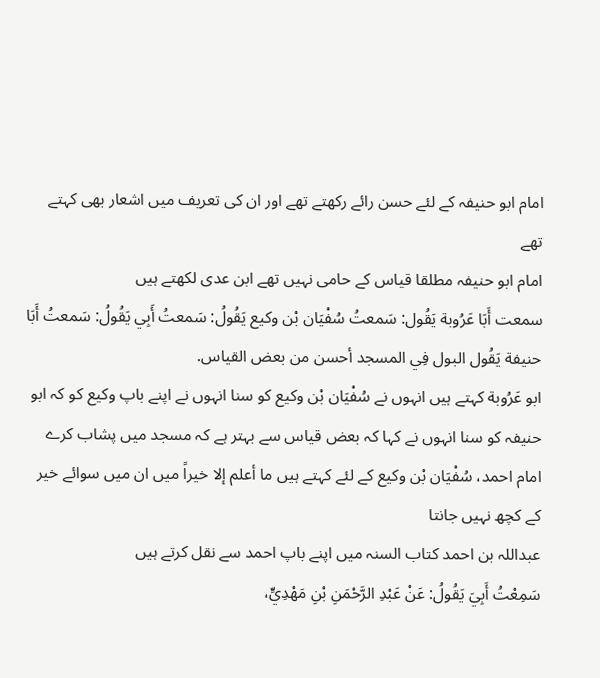امام ابو حنیفہ کے لئے حسن رائے رکھتے تھے اور ان کی تعریف میں اشعار بھی کہتے تھے
امام ابو حنیفہ مطلقا قیاس کے حامی نہیں تھے ابن عدی لکھتے ہیں
سمعت أَبَا عَرُوبة يَقُول: سَمعتُ سُفْيَان بْن وكيع يَقُولُ: سَمعتُ أَبِي يَقُولُ: سَمعتُ أَبَا حنيفة يَقُول البول فِي المسجد أحسن من بعض القياس.
ابو عَرُوبة کہتے ہیں انہوں نے سُفْيَان بْن وكيع کو سنا انہوں نے اپنے باپ وكيع کو کہ ابو حنیفہ کو سنا انہوں نے کہا کہ بعض قیاس سے بہتر ہے کہ مسجد میں پشاب کرے
امام احمد، سُفْيَان بْن وكيع کے لئے کہتے ہیں ما أعلم إلا خيراً میں ان میں سوائے خیر کے کچھ نہیں جانتا
عبداللہ بن احمد کتاب السنہ میں اپنے باپ احمد سے نقل کرتے ہیں
سَمِعْتُ أَبِيَ يَقُولُ: عَنْ عَبْدِ الرَّحْمَنِ بْنِ مَهْدِيٍّ،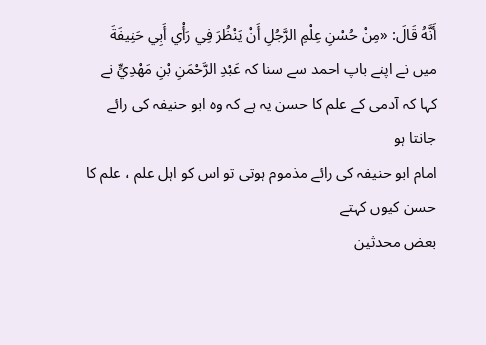أَنَّهُ قَالَ: «مِنْ حُسْنِ عِلْمِ الرَّجُلِ أَنْ يَنْظُرَ فِي رَأْي أَبِي حَنِيفَةَ
میں نے اپنے باپ احمد سے سنا کہ عَبْدِ الرَّحْمَنِ بْنِ مَهْدِيٍّ نے کہا کہ آدمی کے علم کا حسن یہ ہے کہ وہ ابو حنیفہ کی رائے جانتا ہو
امام ابو حنیفہ کی رائے مذموم ہوتی تو اس کو اہل علم ، علم کا حسن کیوں کہتے
بعض محدثین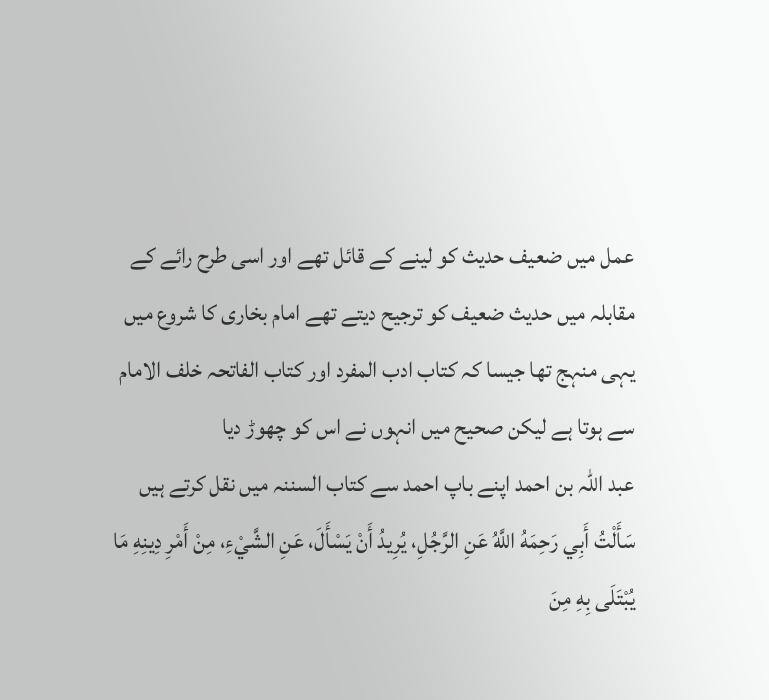عمل میں ضعیف حدیث کو لینے کے قائل تھے اور اسی طرح رائے کے مقابلہ میں حدیث ضعیف کو ترجیح دیتے تھے امام بخاری کا شروع میں یہی منہج تھا جیسا کہ کتاب ادب المفرد اور کتاب الفاتحہ خلف الامام سے ہوتا ہے لیکن صحیح میں انہوں نے اس کو چھوڑ دیا
عبد اللہ بن احمد اپنے باپ احمد سے کتاب السننہ میں نقل کرتے ہیں
سَأَلْتُ أَبِي رَحِمَهُ اللَّهُ عَنِ الرَّجُلِ، يُرِيدُ أَنْ يَسْأَلَ، عَنِ الشَّيْءِ، مِنْ أَمْرِ دِينِهِ مَا يُبْتَلَى بِهِ مِنَ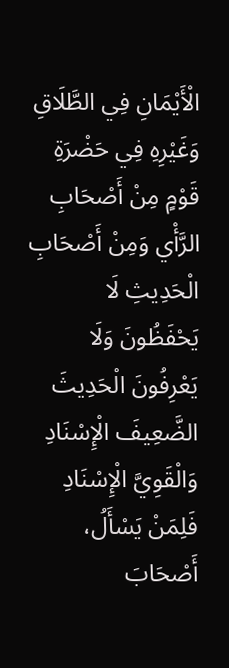الْأَيْمَانِ فِي الطَّلَاقِ وَغَيْرِهِ فِي حَضْرَةِ قَوْمٍ مِنْ أَصْحَابِ الرَّأْي وَمِنْ أَصْحَابِ الْحَدِيثِ لَا يَحْفَظُونَ وَلَا يَعْرِفُونَ الْحَدِيثَ الضَّعِيفَ الْإِسْنَادِ وَالْقَوِيَّ الْإِسْنَادِ فَلِمَنْ يَسْأَلُ، أَصْحَابَ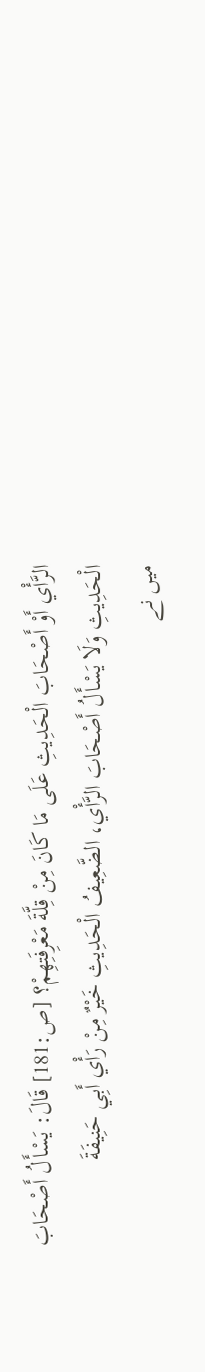الرَّأْي أَوْ أَصْحَابَ الْحَدِيثِ عَلَى مَا كَانَ مِنْ قِلَّةَ مَعْرِفَتِهِمْ؟ [ص:181] قَالَ: يَسْأَلُ أَصْحَابَ الْحَدِيثِ وَلَا يَسْأَلُ أَصْحَابَ الرَّأْي، الضَّعِيفُ الْحَدِيثِ خَيْرٌ مِنْ رَأْي أَبِي حَنِيفَةَ
میں نے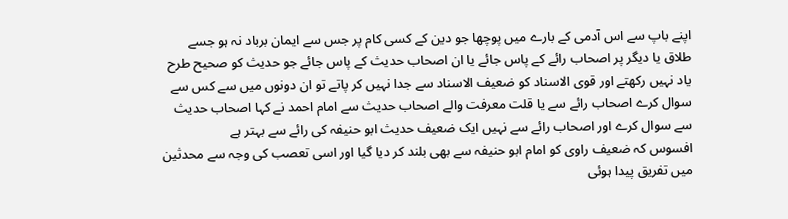اپنے باپ سے اس آدمی کے بارے میں پوچھا جو دین کے کسی کام پر جس سے ایمان برباد نہ ہو جسے طلاق یا دیگر پر اصحاب رائے کے پاس جائے یا ان اصحاب حدیث کے پاس جائے جو حدیث کو صحیح طرح یاد نہیں رکھتے اور قوی الاسناد کو ضعیف الاسناد سے جدا نہیں کر پاتے تو ان دونوں میں سے کس سے سوال کرے اصحاب رائے سے یا قلت معرفت والے اصحاب حدیث سے امام احمد نے کہا اصحاب حدیث سے سوال کرے اور اصحاب رائے سے نہیں ایک ضعیف حدیث ابو حنیفہ کی رائے سے بہتر ہے
افسوس کہ ضعیف راوی کو امام ابو حنیفہ سے بھی بلند کر دیا گیا اور اسی تعصب کی وجہ سے محدثین میں تفریق پیدا ہوئی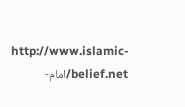http://www.islamic-belief.net/امام-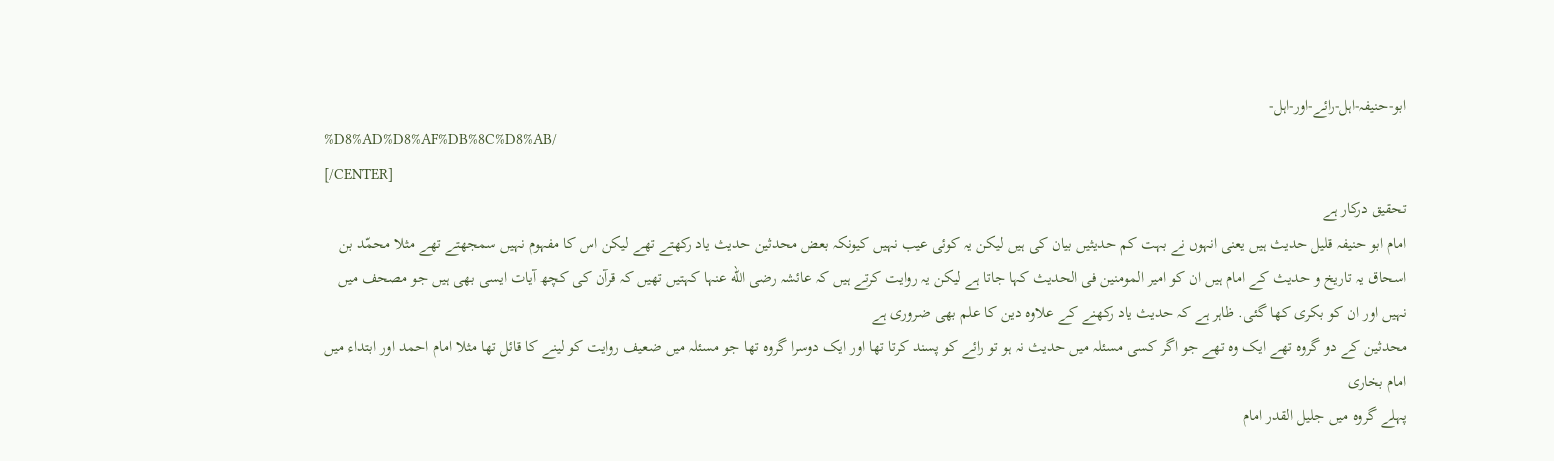ابو-حنیفہ-اہل-رائے-اور-اہل-
%D8%AD%D8%AF%DB%8C%D8%AB/
[/CENTER]
تحقیق درکار ہے
امام ابو حنیفہ قلیل حدیث ہیں یعنی انہوں نے بہت کم حدیثیں بیان کی ہیں لیکن یہ کوئی عیب نہیں کیونکہ بعض محدثین حدیث یاد رکھتے تھے لیکن اس کا مفہوم نہیں سمجھتے تھے مثلا محمّد بن اسحاق یہ تاریخ و حدیث کے امام ہیں ان کو امیر المومنین فی الحدیث کہا جاتا ہے لیکن یہ روایت کرتے ہیں کہ عائشہ رضی الله عنہا کہتیں تھیں کہ قرآن کی کچھ آیات ایسی بھی ہیں جو مصحف میں نہیں اور ان کو بکری کھا گئی. ظاہر ہے کہ حدیث یاد رکھنے کے علاوہ دین کا علم بھی ضروری ہے
محدثین کے دو گروہ تھے ایک وہ تھے جو اگر کسی مسئلہ میں حدیث نہ ہو تو رائے کو پسند کرتا تھا اور ایک دوسرا گروہ تھا جو مسئلہ میں ضعیف روایت کو لینے کا قائل تھا مثلا امام احمد اور ابتداء میں امام بخاری
پہلے گروہ میں جلیل القدر امام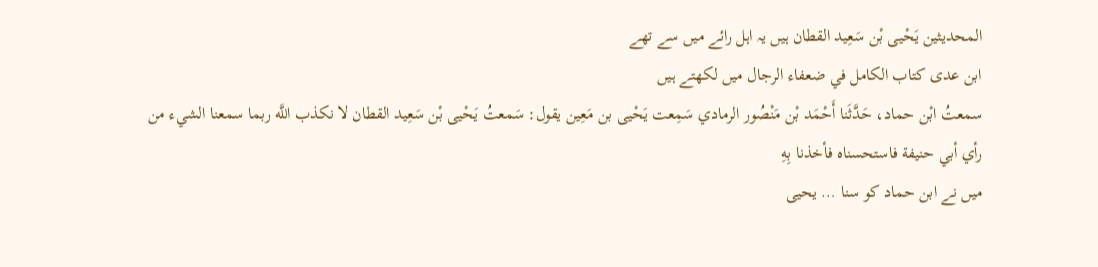المحدیثین يَحْيى بْن سَعِيد القطان ہیں یہ اہل رائے میں سے تھے
ابن عدی کتاب الكامل في ضعفاء الرجال میں لکھتے ہیں
سمعتُ ابْن حماد، حَدَّثَنا أَحْمَد بْن مَنْصُور الرمادي سَمِعت يَحْيى بن مَعِين يقول: سَمعتُ يَحْيى بْن سَعِيد القطان لا نكذب اللَّه ربما سمعنا الشيء من
رأي أبي حنيفة فاستحسناه فأخذنا بِهِ
میں نے ابن حماد کو سنا … یحیی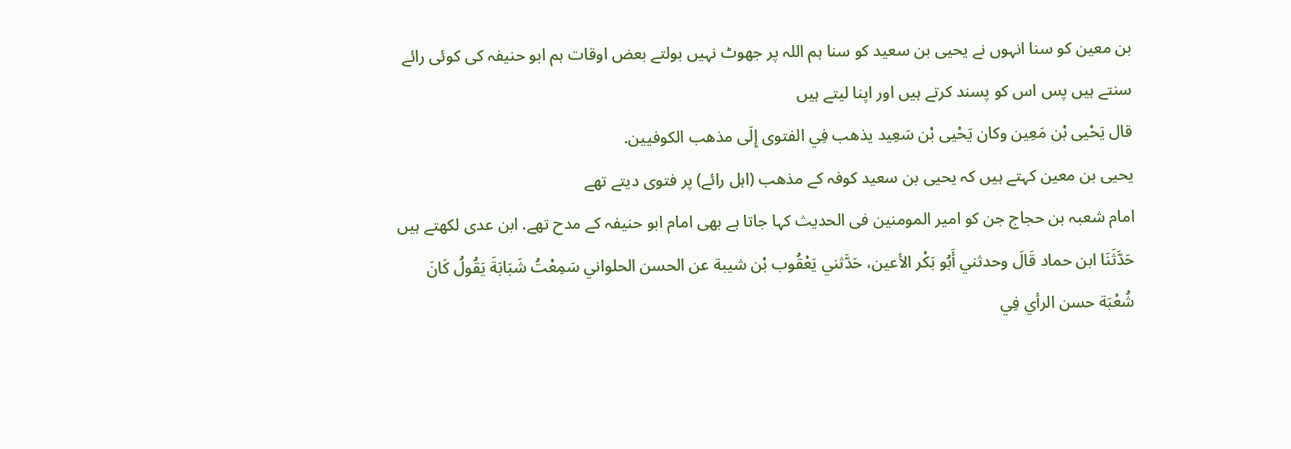بن معین کو سنا انہوں نے یحیی بن سعید کو سنا ہم اللہ پر جھوٹ نہیں بولتے بعض اوقات ہم ابو حنیفہ کی کوئی رائے سنتے ہیں پس اس کو پسند کرتے ہیں اور اپنا لیتے ہیں
قال يَحْيى بْن مَعِين وكان يَحْيى بْن سَعِيد يذهب فِي الفتوى إِلَى مذهب الكوفيين.
یحیی بن معین کہتے ہیں کہ یحیی بن سعید کوفہ کے مذھب (اہل رائے) پر فتوی دیتے تھے
امام شعبہ بن حجاج جن کو امیر المومنین فی الحدیث کہا جاتا ہے بھی امام ابو حنیفہ کے مدح تھے. ابن عدی لکھتے ہیں
حَدَّثَنَا ابن حماد قَالَ وحدثني أَبُو بَكْر الأعين، حَدَّثني يَعْقُوب بْن شيبة عن الحسن الحلواني سَمِعْتُ شَبَابَةَ يَقُولُ كَانَ شُعْبَة حسن الرأي فِي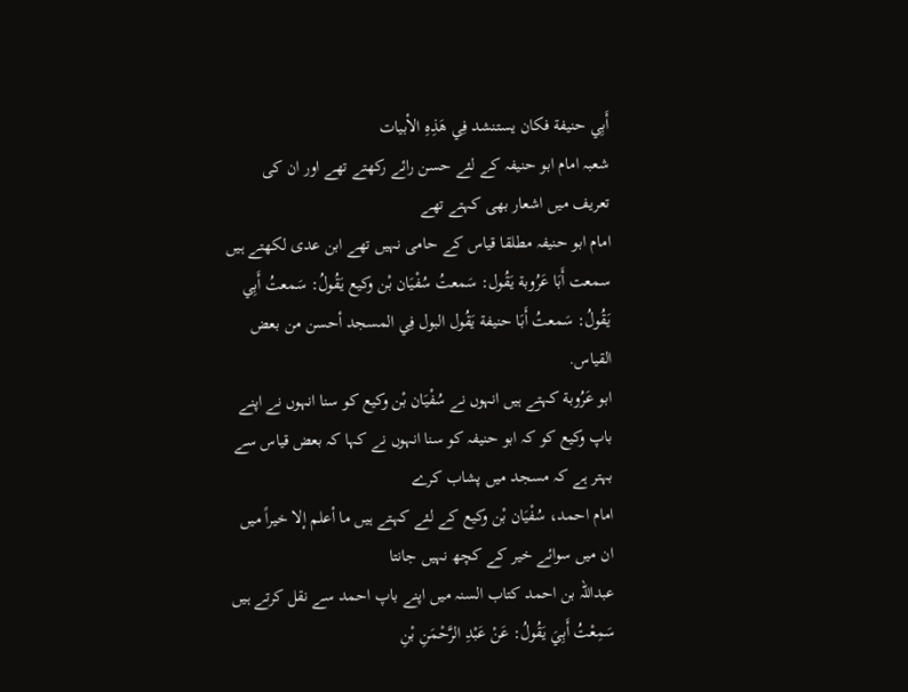أَبِي حنيفة فكان يستنشد فِي هَذِهِ الأبيات
شعبہ امام ابو حنیفہ کے لئے حسن رائے رکھتے تھے اور ان کی تعریف میں اشعار بھی کہتے تھے
امام ابو حنیفہ مطلقا قیاس کے حامی نہیں تھے ابن عدی لکھتے ہیں
سمعت أَبَا عَرُوبة يَقُول: سَمعتُ سُفْيَان بْن وكيع يَقُولُ: سَمعتُ أَبِي يَقُولُ: سَمعتُ أَبَا حنيفة يَقُول البول فِي المسجد أحسن من بعض القياس.
ابو عَرُوبة کہتے ہیں انہوں نے سُفْيَان بْن وكيع کو سنا انہوں نے اپنے باپ وكيع کو کہ ابو حنیفہ کو سنا انہوں نے کہا کہ بعض قیاس سے بہتر ہے کہ مسجد میں پشاب کرے
امام احمد، سُفْيَان بْن وكيع کے لئے کہتے ہیں ما أعلم إلا خيراً میں ان میں سوائے خیر کے کچھ نہیں جانتا
عبداللہ بن احمد کتاب السنہ میں اپنے باپ احمد سے نقل کرتے ہیں
سَمِعْتُ أَبِيَ يَقُولُ: عَنْ عَبْدِ الرَّحْمَنِ بْنِ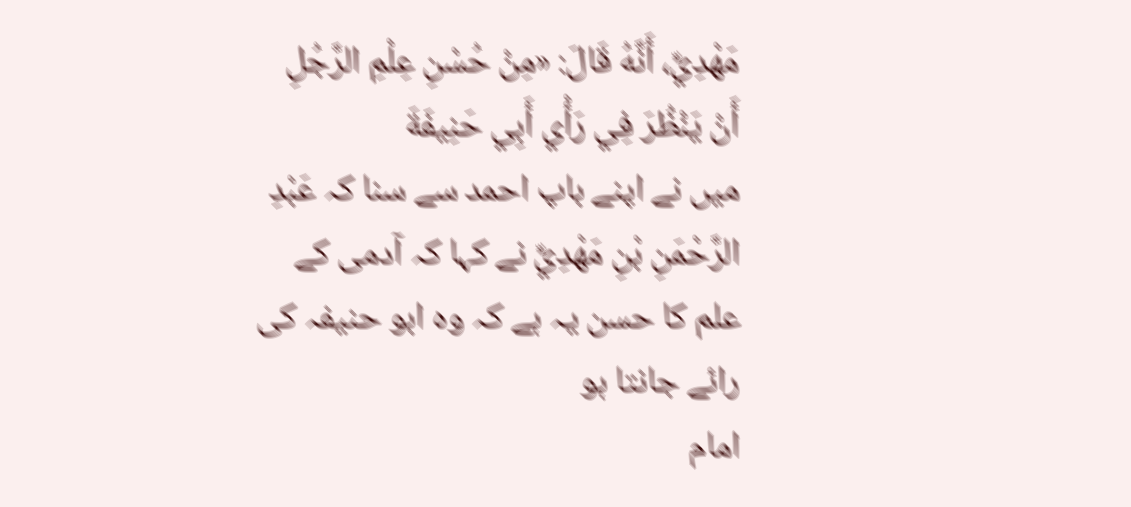مَهْدِيٍّ، أَنَّهُ قَالَ: «مِنْ حُسْنِ عِلْمِ الرَّجُلِ أَنْ يَنْظُرَ فِي رَأْي أَبِي حَنِيفَةَ
میں نے اپنے باپ احمد سے سنا کہ عَبْدِ الرَّحْمَنِ بْنِ مَهْدِيٍّ نے کہا کہ آدمی کے علم کا حسن یہ ہے کہ وہ ابو حنیفہ کی رائے جانتا ہو
امام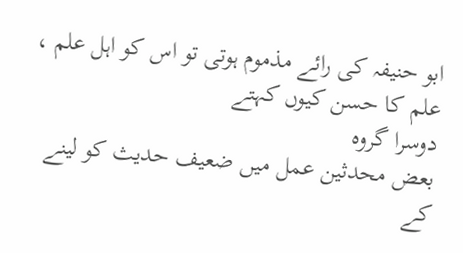ابو حنیفہ کی رائے مذموم ہوتی تو اس کو اہل علم ، علم کا حسن کیوں کہتے
دوسرا گروہ
بعض محدثین عمل میں ضعیف حدیث کو لینے کے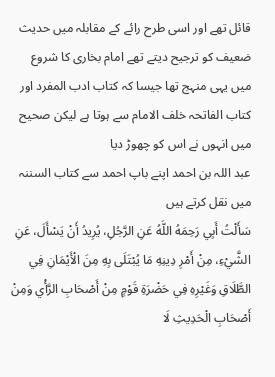قائل تھے اور اسی طرح رائے کے مقابلہ میں حدیث ضعیف کو ترجیح دیتے تھے امام بخاری کا شروع میں یہی منہج تھا جیسا کہ کتاب ادب المفرد اور کتاب الفاتحہ خلف الامام سے ہوتا ہے لیکن صحیح میں انہوں نے اس کو چھوڑ دیا
عبد اللہ بن احمد اپنے باپ احمد سے کتاب السننہ میں نقل کرتے ہیں
سَأَلْتُ أَبِي رَحِمَهُ اللَّهُ عَنِ الرَّجُلِ، يُرِيدُ أَنْ يَسْأَلَ، عَنِ الشَّيْءِ، مِنْ أَمْرِ دِينِهِ مَا يُبْتَلَى بِهِ مِنَ الْأَيْمَانِ فِي الطَّلَاقِ وَغَيْرِهِ فِي حَضْرَةِ قَوْمٍ مِنْ أَصْحَابِ الرَّأْي وَمِنْ أَصْحَابِ الْحَدِيثِ لَا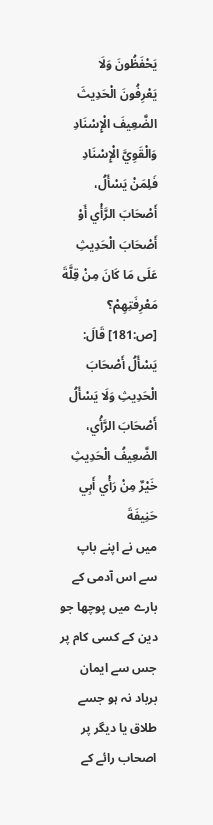يَحْفَظُونَ وَلَا يَعْرِفُونَ الْحَدِيثَ الضَّعِيفَ الْإِسْنَادِ وَالْقَوِيَّ الْإِسْنَادِ فَلِمَنْ يَسْأَلُ، أَصْحَابَ الرَّأْي أَوْ أَصْحَابَ الْحَدِيثِ عَلَى مَا كَانَ مِنْ قِلَّةَ مَعْرِفَتِهِمْ؟ [ص:181] قَالَ: يَسْأَلُ أَصْحَابَ الْحَدِيثِ وَلَا يَسْأَلُ أَصْحَابَ الرَّأْي، الضَّعِيفُ الْحَدِيثِ خَيْرٌ مِنْ رَأْي أَبِي حَنِيفَةَ
میں نے اپنے باپ سے اس آدمی کے بارے میں پوچھا جو دین کے کسی کام پر جس سے ایمان برباد نہ ہو جسے طلاق یا دیگر پر اصحاب رائے کے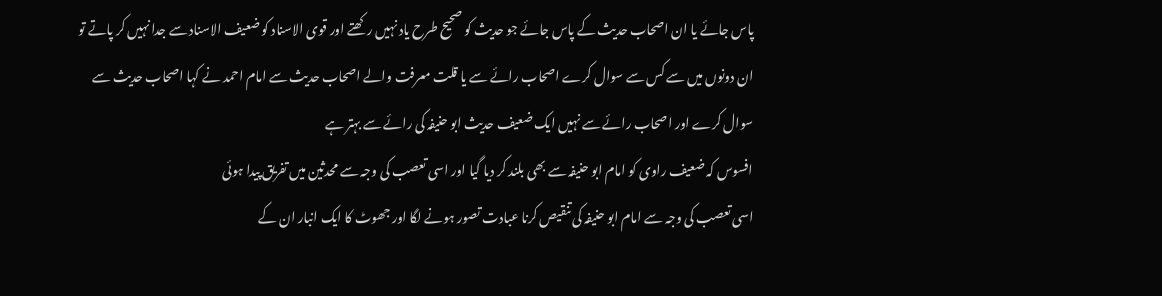پاس جائے یا ان اصحاب حدیث کے پاس جائے جو حدیث کو صحیح طرح یاد نہیں رکھتے اور قوی الاسناد کو ضعیف الاسناد سے جدا نہیں کر پاتے تو ان دونوں میں سے کس سے سوال کرے اصحاب رائے سے یا قلت معرفت والے اصحاب حدیث سے امام احمد نے کہا اصحاب حدیث سے سوال کرے اور اصحاب رائے سے نہیں ایک ضعیف حدیث ابو حنیفہ کی رائے سے بہتر ہے
افسوس کہ ضعیف راوی کو امام ابو حنیفہ سے بھی بلند کر دیا گیا اور اسی تعصب کی وجہ سے محدثین میں تفریق پیدا ہوئی
اسی تعصب کی وجہ سے امام ابو حنیفہ کی تنقیص کرنا عبادت تصور ہونے لگا اور جھوٹ کا ایک انبار ان کے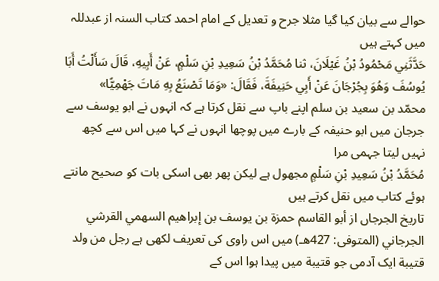حوالے سے بیان کیا گیا مثلا جرح و تعدیل کے امام احمد کتاب السنہ از عبدللہ میں کہتے ہیں
حَدَّثَنِي مَحْمُودُ بْنُ غَيْلَانَ، ثنا مُحَمَّدُ بْنُ سَعِيدِ بْنِ سَلْمٍ، عَنْ أَبِيهِ، قَالَ سَأَلْتُ أَبَا يُوسُفَ وَهُوَ بِجُرْجَانَ عَنْ أَبِي حَنِيفَةَ، فَقَالَ: «وَمَا تَصْنَعُ بِهِ مَاتَ جَهْمِيًّا»
محمّد بن سعید بن سلم اپنے باپ سے نقل کرتا ہے کہ انہوں نے ابو یوسف سے جرجان میں ابو حنیفہ کے بارے میں پوچھا انہوں نے کہا میں اس سے کچھ نہیں لیتا جہمی مرا
مُحَمَّدُ بْنُ سَعِيدِ بْنِ سَلْمٍ مجھول ہے لیکن پھر بھی اسکی بات کو صحیح مانتے ہوئے کتاب میں نقل کرتے ہیں
تاریخ الجرجاں از أبو القاسم حمزة بن يوسف بن إبراهيم السهمي القرشي الجرجاني (المتوفى: 427هـ) میں اس راوی کی تعریف لکھی ہے رجل من ولد قتيبة ایک آدمی جو قتيبة میں پیدا ہوا اس کے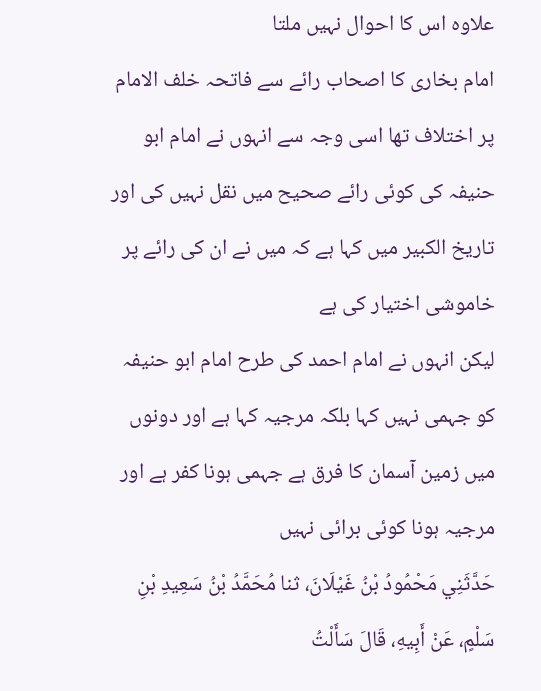علاوہ اس کا احوال نہیں ملتا
امام بخاری کا اصحاب رائے سے فاتحہ خلف الامام پر اختلاف تھا اسی وجہ سے انہوں نے امام ابو حنیفہ کی کوئی رائے صحیح میں نقل نہیں کی اور تاریخ الکبیر میں کہا ہے کہ میں نے ان کی رائے پر خاموشی اختیار کی ہے
لیکن انہوں نے امام احمد کی طرح امام ابو حنیفہ کو جہمی نہیں کہا بلکہ مرجیہ کہا ہے اور دونوں میں زمین آسمان کا فرق ہے جہمی ہونا کفر ہے اور مرجیہ ہونا کوئی برائی نہیں
حَدَّثَنِي مَحْمُودُ بْنُ غَيْلَانَ، ثنا مُحَمَّدُ بْنُ سَعِيدِ بْنِ سَلْمٍ، عَنْ أَبِيهِ، قَالَ سَأَلْتُ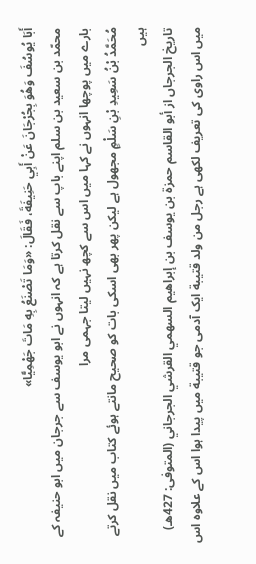أَبَا يُوسُفَ وَهُوَ بِجُرْجَانَ عَنْ أَبِي حَنِيفَةَ، فَقَالَ: «وَمَا تَصْنَعُ بِهِ مَاتَ جَهْمِيًّا»
محمّد بن سعید بن سلم اپنے باپ سے نقل کرتا ہے کہ انہوں نے ابو یوسف سے جرجان میں ابو حنیفہ کے بارے میں پوچھا انہوں نے کہا میں اس سے کچھ نہیں لیتا جہمی مرا
مُحَمَّدُ بْنُ سَعِيدِ بْنِ سَلْمٍ مجھول ہے لیکن پھر بھی اسکی بات کو صحیح مانتے ہوئے کتاب میں نقل کرتے ہیں
تاریخ الجرجاں از أبو القاسم حمزة بن يوسف بن إبراهيم السهمي القرشي الجرجاني (المتوفى: 427هـ) میں اس راوی کی تعریف لکھی ہے رجل من ولد قتيبة ایک آدمی جو قتيبة میں پیدا ہوا اس کے علاوہ اس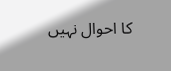کا احوال نہیں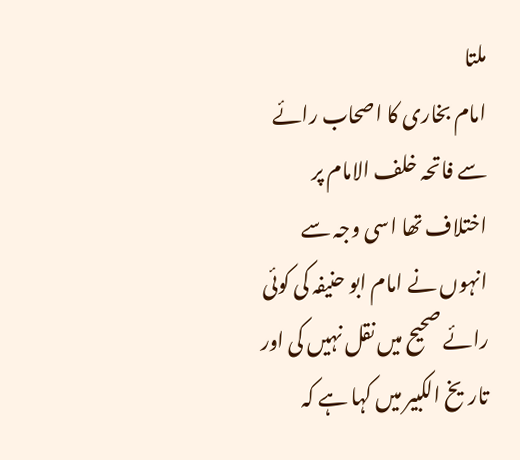ملتا
امام بخاری کا اصحاب رائے سے فاتحہ خلف الامام پر اختلاف تھا اسی وجہ سے انہوں نے امام ابو حنیفہ کی کوئی رائے صحیح میں نقل نہیں کی اور تاریخ الکبیر میں کہا ہے کہ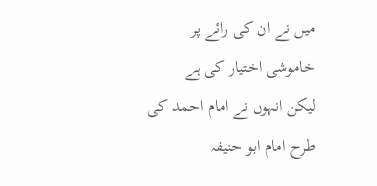میں نے ان کی رائے پر خاموشی اختیار کی ہے
لیکن انہوں نے امام احمد کی طرح امام ابو حنیفہ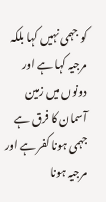کو جہمی نہیں کہا بلکہ مرجیہ کہا ہے اور دونوں میں زمین آسمان کا فرق ہے جہمی ہونا کفر ہے اور مرجیہ ہونا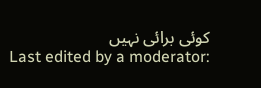کوئی برائی نہیں
Last edited by a moderator: